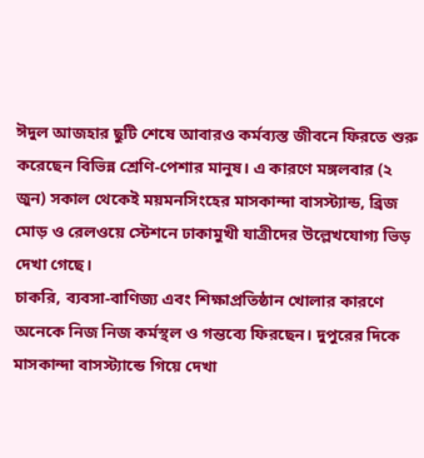ঈদুল আজহার ছুটি শেষে আবারও কর্মব্যস্ত জীবনে ফিরতে শুরু করেছেন বিভিন্ন শ্রেণি-পেশার মানুষ। এ কারণে মঙ্গলবার (২ জুন) সকাল থেকেই ময়মনসিংহের মাসকান্দা বাসস্ট্যান্ড, ব্রিজ মোড় ও রেলওয়ে স্টেশনে ঢাকামুখী যাত্রীদের উল্লেখযোগ্য ভিড় দেখা গেছে।
চাকরি, ব্যবসা-বাণিজ্য এবং শিক্ষাপ্রতিষ্ঠান খোলার কারণে অনেকে নিজ নিজ কর্মস্থল ও গন্তব্যে ফিরছেন। দুপুরের দিকে মাসকান্দা বাসস্ট্যান্ডে গিয়ে দেখা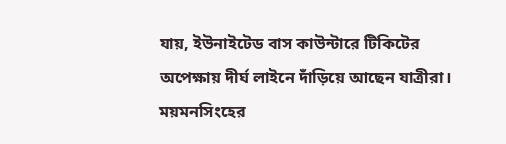যায়, ইউনাইটেড বাস কাউন্টারে টিকিটের অপেক্ষায় দীর্ঘ লাইনে দাঁড়িয়ে আছেন যাত্রীরা।
ময়মনসিংহের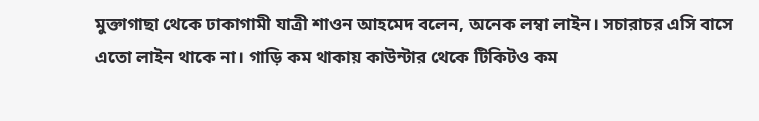মুক্তাগাছা থেকে ঢাকাগামী যাত্রী শাওন আহমেদ বলেন, অনেক লম্বা লাইন। সচারাচর এসি বাসে এতো লাইন থাকে না। গাড়ি কম থাকায় কাউন্টার থেকে টিকিটও কম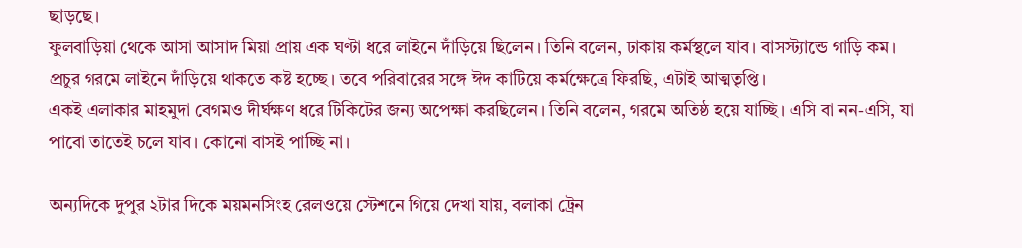ছাড়ছে।
ফুলবাড়িয়া থেকে আসা আসাদ মিয়া প্রায় এক ঘণ্টা ধরে লাইনে দাঁড়িয়ে ছিলেন। তিনি বলেন, ঢাকায় কর্মস্থলে যাব। বাসস্ট্যান্ডে গাড়ি কম। প্রচুর গরমে লাইনে দাঁড়িয়ে থাকতে কষ্ট হচ্ছে। তবে পরিবারের সঙ্গে ঈদ কাটিয়ে কর্মক্ষেত্রে ফিরছি, এটাই আত্মতৃপ্তি।
একই এলাকার মাহমুদা বেগমও দীর্ঘক্ষণ ধরে টিকিটের জন্য অপেক্ষা করছিলেন। তিনি বলেন, গরমে অতিষ্ঠ হয়ে যাচ্ছি। এসি বা নন-এসি, যা পাবো তাতেই চলে যাব। কোনো বাসই পাচ্ছি না।

অন্যদিকে দুপুর ২টার দিকে ময়মনসিংহ রেলওয়ে স্টেশনে গিয়ে দেখা যায়, বলাকা ট্রেন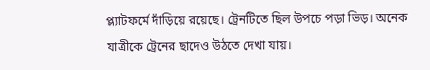প্ল্যাটফর্মে দাঁড়িয়ে রয়েছে। ট্রেনটিতে ছিল উপচে পড়া ভিড়। অনেক যাত্রীকে ট্রেনের ছাদেও উঠতে দেখা যায়।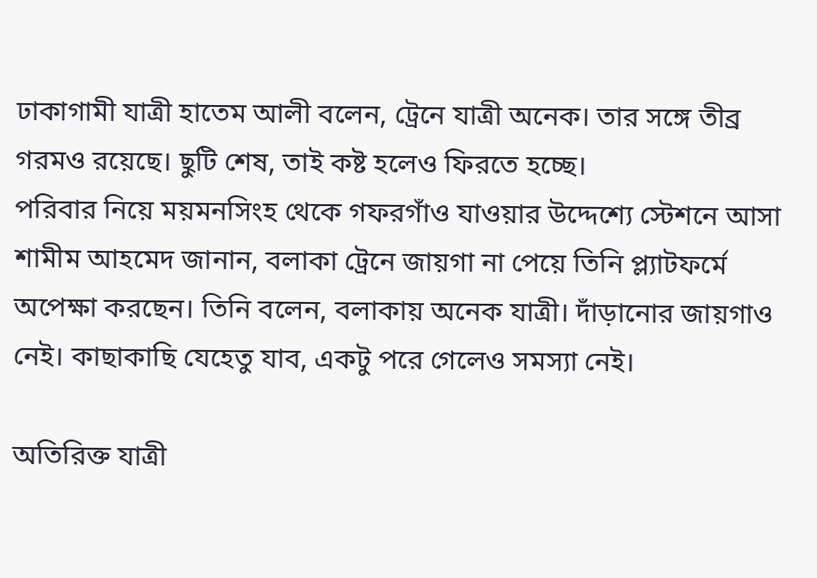ঢাকাগামী যাত্রী হাতেম আলী বলেন, ট্রেনে যাত্রী অনেক। তার সঙ্গে তীব্র গরমও রয়েছে। ছুটি শেষ, তাই কষ্ট হলেও ফিরতে হচ্ছে।
পরিবার নিয়ে ময়মনসিংহ থেকে গফরগাঁও যাওয়ার উদ্দেশ্যে স্টেশনে আসা শামীম আহমেদ জানান, বলাকা ট্রেনে জায়গা না পেয়ে তিনি প্ল্যাটফর্মে অপেক্ষা করছেন। তিনি বলেন, বলাকায় অনেক যাত্রী। দাঁড়ানোর জায়গাও নেই। কাছাকাছি যেহেতু যাব, একটু পরে গেলেও সমস্যা নেই।

অতিরিক্ত যাত্রী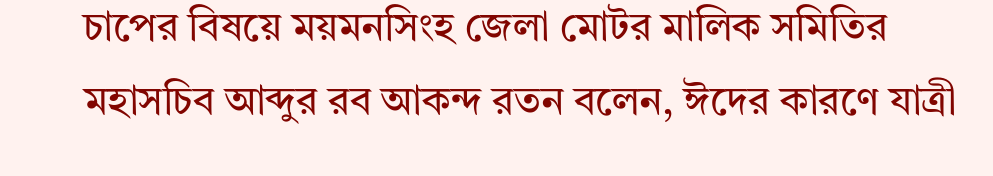চাপের বিষয়ে ময়মনসিংহ জেলা মোটর মালিক সমিতির মহাসচিব আব্দুর রব আকন্দ রতন বলেন, ঈদের কারণে যাত্রী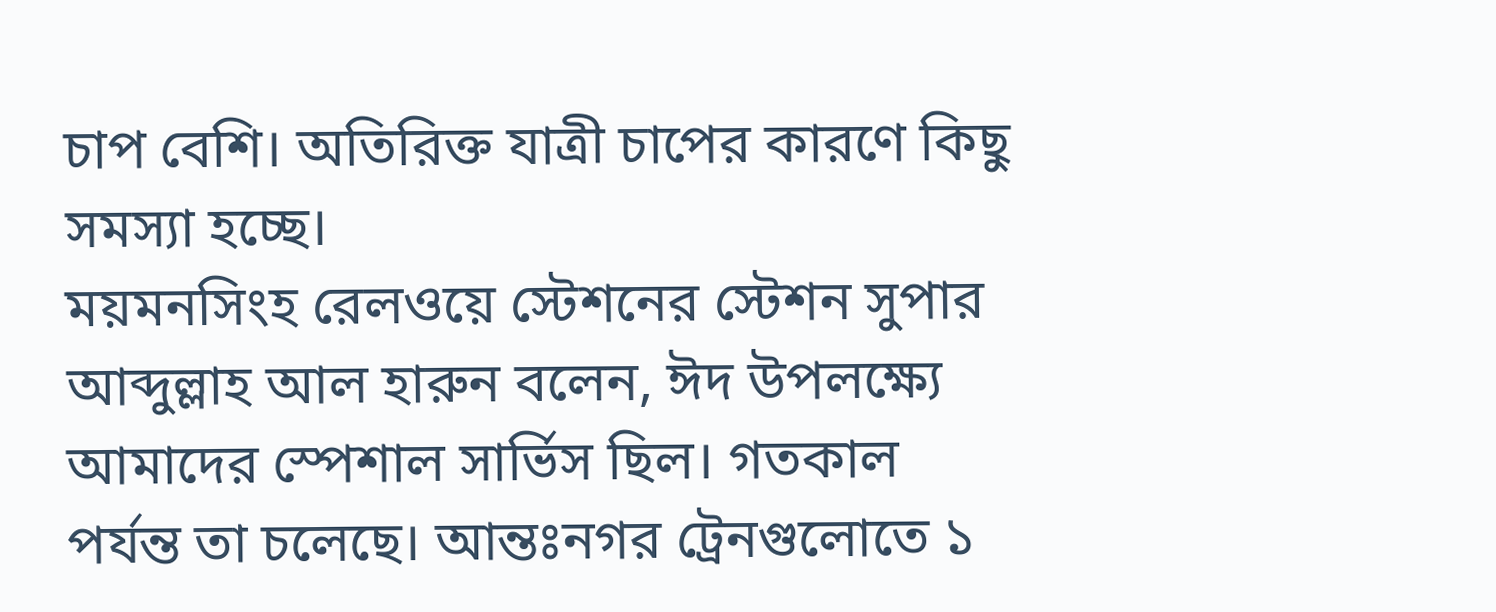চাপ বেশি। অতিরিক্ত যাত্রী চাপের কারণে কিছু সমস্যা হচ্ছে।
ময়মনসিংহ রেলওয়ে স্টেশনের স্টেশন সুপার আব্দুল্লাহ আল হারুন বলেন, ঈদ উপলক্ষ্যে আমাদের স্পেশাল সার্ভিস ছিল। গতকাল পর্যন্ত তা চলেছে। আন্তঃনগর ট্রেনগুলোতে ১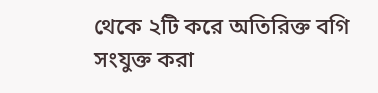থেকে ২টি করে অতিরিক্ত বগি সংযুক্ত করা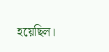হয়েছিল।